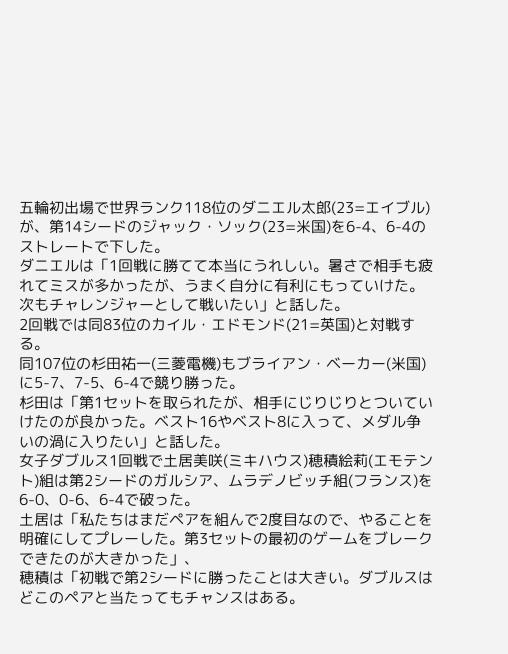五輪初出場で世界ランク118位のダニエル太郎(23=エイブル)が、第14シードのジャック・ソック(23=米国)を6-4、6-4のストレートで下した。
ダニエルは「1回戦に勝てて本当にうれしい。暑さで相手も疲れてミスが多かったが、うまく自分に有利にもっていけた。次もチャレンジャーとして戦いたい」と話した。
2回戦では同83位のカイル・エドモンド(21=英国)と対戦する。
同107位の杉田祐一(三菱電機)もブライアン・ベーカー(米国)に5-7、7-5、6-4で競り勝った。
杉田は「第1セットを取られたが、相手にじりじりとついていけたのが良かった。ベスト16やベスト8に入って、メダル争いの渦に入りたい」と話した。
女子ダブルス1回戦で土居美咲(ミキハウス)穂積絵莉(エモテント)組は第2シードのガルシア、ムラデノビッチ組(フランス)を6-0、0-6、6-4で破った。
土居は「私たちはまだペアを組んで2度目なので、やることを明確にしてプレーした。第3セットの最初のゲームをブレークできたのが大きかった」、
穂積は「初戦で第2シードに勝ったことは大きい。ダブルスはどこのペアと当たってもチャンスはある。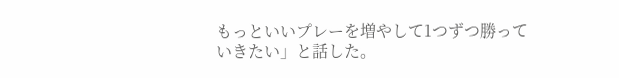もっといいプレーを増やして1つずつ勝っていきたい」と話した。